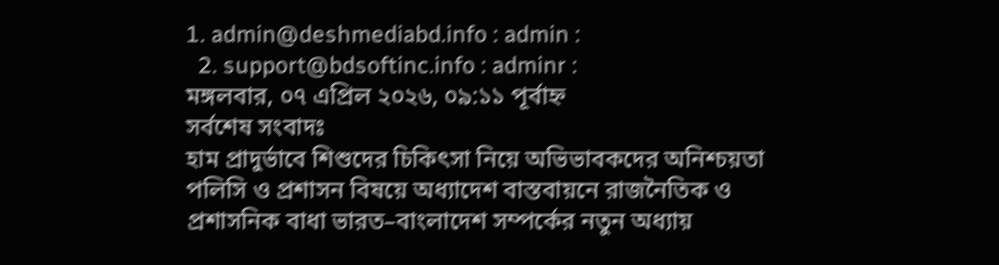1. admin@deshmediabd.info : admin :
  2. support@bdsoftinc.info : adminr :
মঙ্গলবার, ০৭ এপ্রিল ২০২৬, ০৯:১১ পূর্বাহ্ন
সর্বশেষ সংবাদঃ
হাম প্রাদুর্ভাবে শিশুদের চিকিৎসা নিয়ে অভিভাবকদের অনিশ্চয়তা পলিসি ও প্রশাসন বিষয়ে অধ্যাদেশ বাস্তবায়নে রাজনৈতিক ও প্রশাসনিক বাধা ভারত–বাংলাদেশ সম্পর্কের নতুন অধ্যায়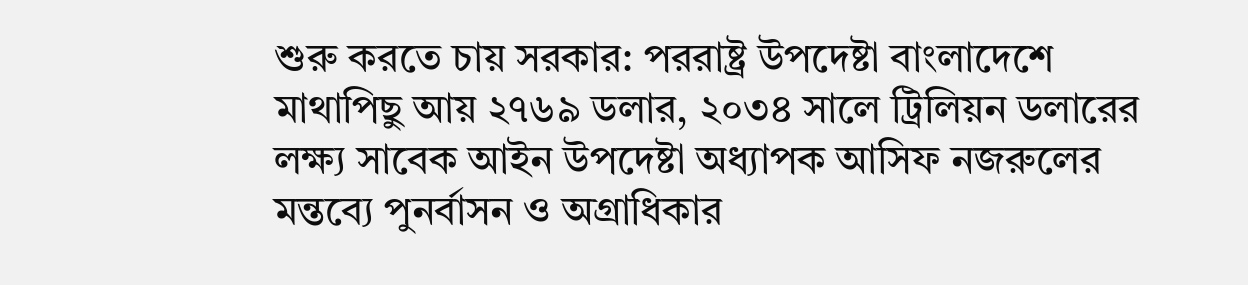শুরু করতে চায় সরকার: পররাষ্ট্র উপদেষ্টা বাংলাদেশে মাথাপিছু আয় ২৭৬৯ ডলার, ২০৩৪ সালে ট্রিলিয়ন ডলারের লক্ষ্য সাবেক আইন উপদেষ্টা অধ্যাপক আসিফ নজরুলের মন্তব্যে পুনর্বাসন ও অগ্রাধিকার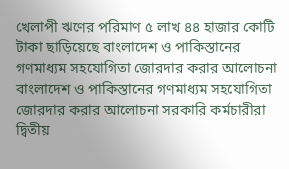খেলাপী ঋণের পরিমাণ ৫ লাখ ৪৪ হাজার কোটি টাকা ছাড়িয়েছে বাংলাদেশ ও পাকিস্তানের গণমাধ্যম সহযোগিতা জোরদার করার আলোচনা বাংলাদেশ ও পাকিস্তানের গণমাধ্যম সহযোগিতা জোরদার করার আলোচনা সরকারি কর্মচারীরা দ্বিতীয়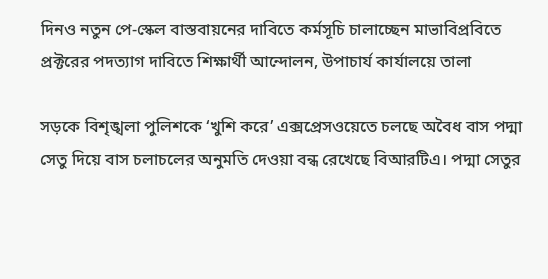দিনও নতুন পে-স্কেল বাস্তবায়নের দাবিতে কর্মসূচি চালাচ্ছেন মাভাবিপ্রবিতে প্রক্টরের পদত্যাগ দাবিতে শিক্ষার্থী আন্দোলন, উপাচার্য কার্যালয়ে তালা

সড়কে বিশৃঙ্খলা পুলিশকে ‘খুশি করে’ এক্সপ্রেসওয়েতে চলছে অবৈধ বাস পদ্মা সেতু দিয়ে বাস চলাচলের অনুমতি দেওয়া বন্ধ রেখেছে বিআরটিএ। পদ্মা সেতুর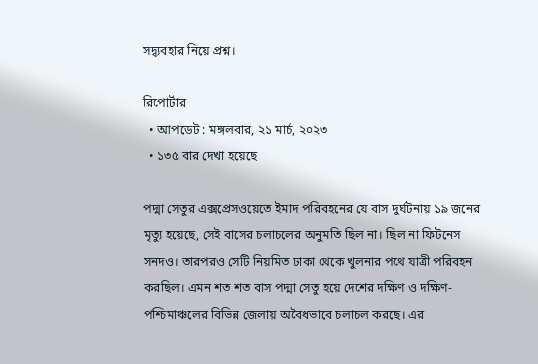সদ্ব্যবহার নিয়ে প্রশ্ন।

রিপোর্টার
  • আপডেট : মঙ্গলবার, ২১ মার্চ, ২০২৩
  • ১৩৫ বার দেখা হয়েছে

পদ্মা সেতুর এক্সপ্রেসওয়েতে ইমাদ পরিবহনের যে বাস দুর্ঘটনায় ১৯ জনের মৃত্যু হয়েছে, সেই বাসের চলাচলের অনুমতি ছিল না। ছিল না ফিটনেস সনদও। তারপরও সেটি নিয়মিত ঢাকা থেকে খুলনার পথে যাত্রী পরিবহন করছিল। এমন শত শত বাস পদ্মা সেতু হয়ে দেশের দক্ষিণ ও দক্ষিণ-পশ্চিমাঞ্চলের বিভিন্ন জেলায় অবৈধভাবে চলাচল করছে। এর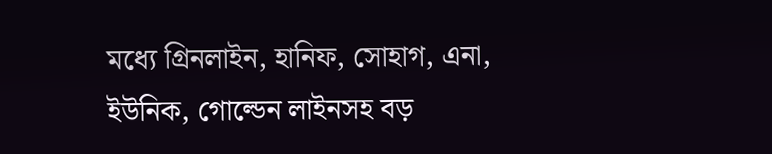মধ্যে গ্রিনলাইন, হানিফ, সোহাগ, এনা, ইউনিক, গোল্ডেন লাইনসহ বড়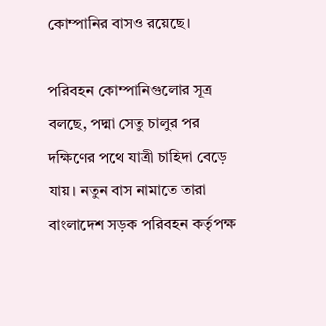কোম্পানির বাসও রয়েছে।

পরিবহন কোম্পানিগুলোর সূত্র বলছে, পদ্মা সেতু চালুর পর দক্ষিণের পথে যাত্রী চাহিদা বেড়ে যায়। নতুন বাস নামাতে তারা বাংলাদেশ সড়ক পরিবহন কর্তৃপক্ষ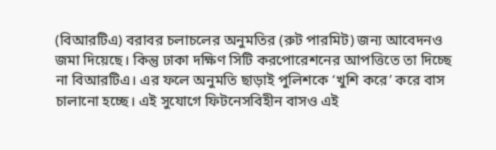(বিআরটিএ) বরাবর চলাচলের অনুমতির (রুট পারমিট) জন্য আবেদনও জমা দিয়েছে। কিন্তু ঢাকা দক্ষিণ সিটি করপোরেশনের আপত্তিতে তা দিচ্ছে না বিআরটিএ। এর ফলে অনুমতি ছাড়াই পুলিশকে ‘খুশি করে’ করে বাস চালানো হচ্ছে। এই সুযোগে ফিটনেসবিহীন বাসও এই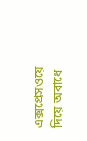এক্সপ্রেসওয়ে দিয়ে অবাধে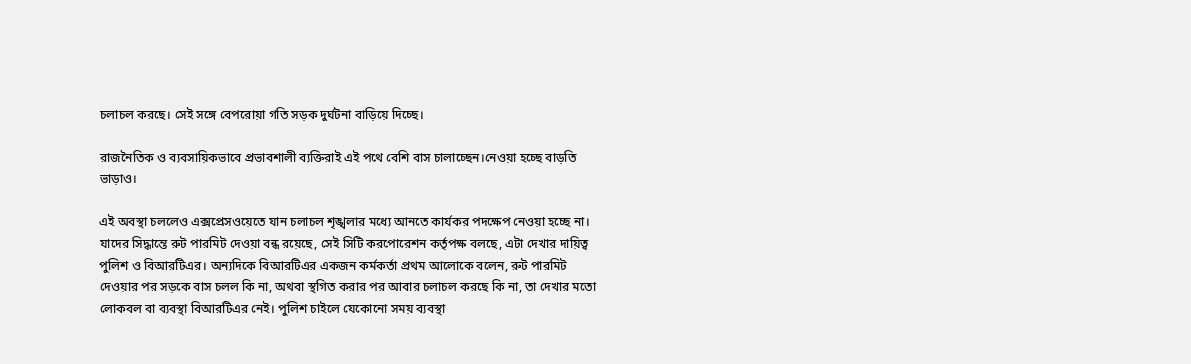চলাচল করছে। সেই সঙ্গে বেপরোয়া গতি সড়ক দুর্ঘটনা বাড়িয়ে দিচ্ছে।

রাজনৈতিক ও ব্যবসায়িকভাবে প্রভাবশালী ব্যক্তিরাই এই পথে বেশি বাস চালাচ্ছেন।নেওয়া হচ্ছে বাড়তি ভাড়াও।

এই অবস্থা চললেও এক্সপ্রেসওয়েতে যান চলাচল শৃঙ্খলার মধ্যে আনতে কার্যকর পদক্ষেপ নেওয়া হচ্ছে না। যাদের সিদ্ধান্তে রুট পারমিট দেওয়া বন্ধ রয়েছে, সেই সিটি করপোরেশন কর্তৃপক্ষ বলছে, এটা দেখার দায়িত্ব পুলিশ ও বিআরটিএর। অন্যদিকে বিআরটিএর একজন কর্মকর্তা প্রথম আলোকে বলেন, রুট পারমিট দেওয়ার পর সড়কে বাস চলল কি না, অথবা স্থগিত করার পর আবার চলাচল করছে কি না, তা দেখার মতো লোকবল বা ব্যবস্থা বিআরটিএর নেই। পুলিশ চাইলে যেকোনো সময় ব্যবস্থা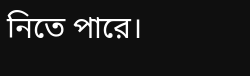নিতে পারে।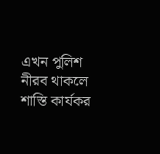এখন পুলিশ নীরব থাকলে শাস্তি কার্যকর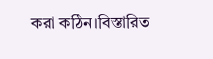করা কঠিন।বিস্তারিত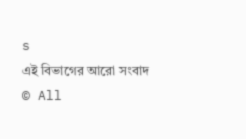s
এই বিভাগের আরো সংবাদ
© All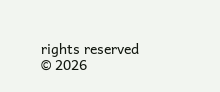rights reserved © 2026